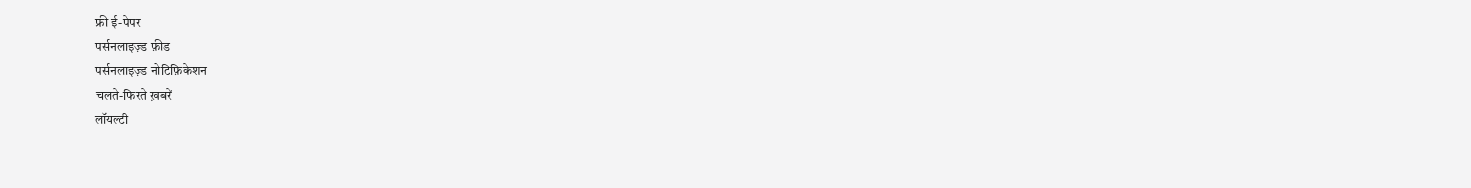फ्री ई-पेपर
पर्सनलाइज़्ड फ़ीड
पर्सनलाइज़्ड नोटिफ़िकेशन
चलते-फिरते ख़बरें
लॉयल्टी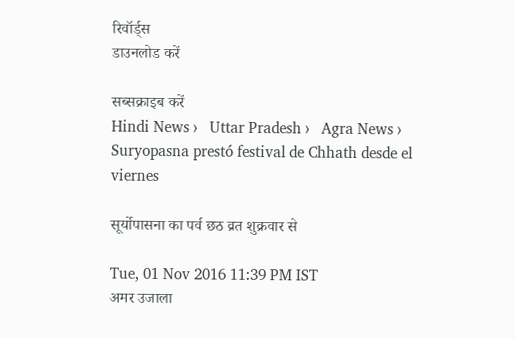रिवॉर्ड्स
डाउनलोड करें

सब्सक्राइब करें
Hindi News ›   Uttar Pradesh ›   Agra News ›   Suryopasna prestó festival de Chhath desde el viernes

सूर्योपासना का पर्व छठ व्रत शुक्रवार से

Tue, 01 Nov 2016 11:39 PM IST
अमर उजाला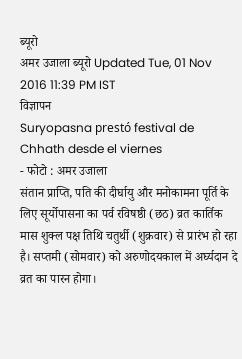ब्यूरो
अमर उजाला ब्यूरो Updated Tue, 01 Nov 2016 11:39 PM IST
विज्ञापन
Suryopasna prestó festival de Chhath desde el viernes
- फोटो : अमर उजाला
संतान प्राप्ति, पति की दीर्घायु और मनोकामना पूर्ति के लिए सूर्योपासना का पर्व रविषष्ठी (छठ) व्रत कार्तिक मास शुक्ल पक्ष तिथि चतुर्थी (शुक्रवार) से प्रारंभ हो रहा है। सप्तमी (सोमवार) को अरुणोदयकाल में अर्घ्यदान दे व्रत का पारन होगा।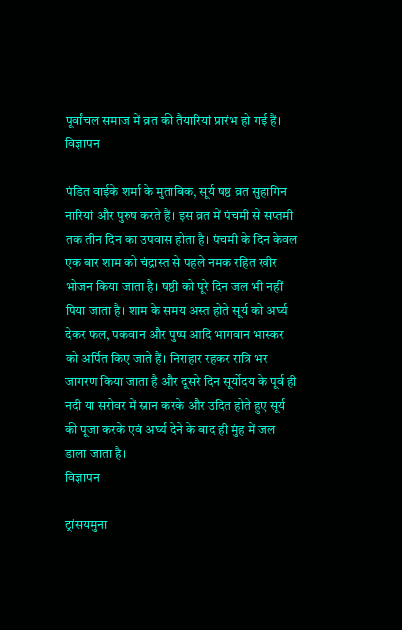पूर्वांचल समाज में व्रत की तैयारियां प्रारंभ हो गई हैं।
विज्ञापन

पंडित वाईके शर्मा के मुताबिक, सूर्य षष्ठ व्रत सुहागिन नारियां और पुरुष करते हैं। इस व्रत में पंचमी से सप्तमी तक तीन दिन का उपवास होता है। पंचमी के दिन केवल एक बार शाम को चंद्रास्त से पहले नमक रहित खीर भोजन किया जाता है। षष्ठी को पूरे दिन जल भी नहीं पिया जाता है। शाम के समय अस्त होते सूर्य को अर्घ्य देकर फल, पकवान और पुष्प आदि भागवान भास्कर को अर्पित किए जाते हैं। निराहार रहकर रात्रि भर जागरण किया जाता है और दूसरे दिन सूर्योदय के पूर्व ही नदी या सरोवर में स्नान करके और उदित होते हुए सूर्य की पूजा करके एवं अर्घ्य देने के बाद ही मुंह में जल डाला जाता है।
विज्ञापन

ट्रांसयमुना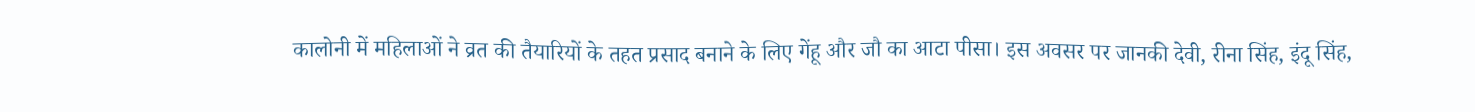कालोनी में महिलाओं ने व्रत की तैयारियों के तहत प्रसाद बनाने के लिए गेंहू और जौ का आटा पीसा। इस अवसर पर जानकी देवी, रीना सिंह, इंदू सिंह,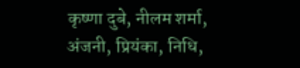कृष्णा दुबे, नीलम शर्मा, अंजनी, प्रियंका, निधि,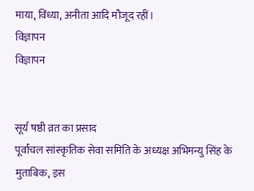माया, विंध्या, अनीता आदि मौजूद रहीं।
विज्ञापन
विज्ञापन


सूर्य षष्ठी व्रत का प्रसाद
पूर्वांचल सांस्कृतिक सेवा समिति के अध्यक्ष अभिमन्यु सिंह के मुताबिक, इस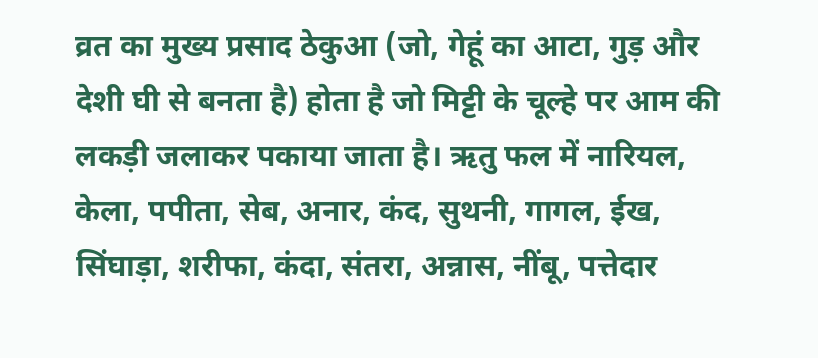व्रत का मुख्य प्रसाद ठेकुआ (जो, गेहूं का आटा, गुड़ और देशी घी से बनता है) होता है जो मिट्टी के चूल्हे पर आम की लकड़ी जलाकर पकाया जाता है। ऋतु फल में नारियल, केला, पपीता, सेब, अनार, कंद, सुथनी, गागल, ईख, सिंघाड़ा, शरीफा, कंदा, संतरा, अन्नास, नींबू, पत्तेदार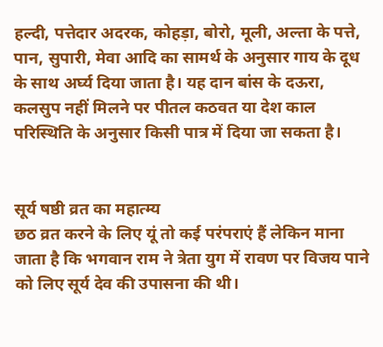हल्दी, पत्तेदार अदरक, कोहड़ा, बोरो, मूली, अल्ता के पत्ते, पान, सुपारी, मेवा आदि का सामर्थ के अनुसार गाय के दूध के साथ अर्घ्य दिया जाता है। यह दान बांस के दऊरा, कलसुप नहीं मिलने पर पीतल कठवत या देश काल परिस्थिति के अनुसार किसी पात्र में दिया जा सकता है।


सूर्य षष्ठी व्रत का महात्म्य
छठ व्रत करने के लिए यूं तो कई परंपराएं हैं लेकिन माना जाता है कि भगवान राम ने त्रेता युग में रावण पर विजय पाने को लिए सूर्य देव की उपासना की थी।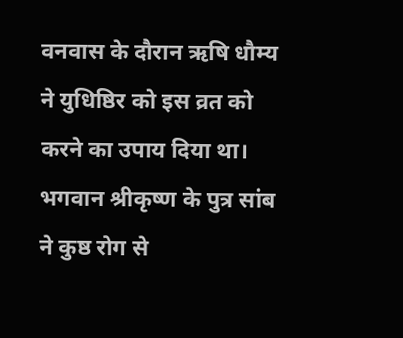वनवास के दौरान ऋषि धौम्य ने युधिष्ठिर को इस व्रत को करने का उपाय दिया था। भगवान श्रीकृष्ण के पुत्र सांब ने कुष्ठ रोग से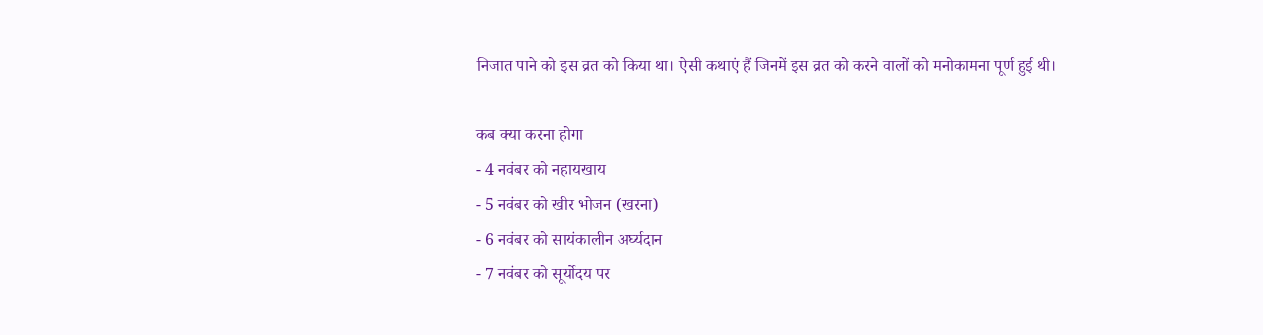निजात पाने को इस व्रत को किया था। ऐसी कथाएं हैं जिनमें इस व्रत को करने वालों को मनोकामना पूर्ण हुई थी।

कब क्या करना होगा
- 4 नवंबर को नहायखाय
- 5 नवंबर को खीर भोजन (खरना)
- 6 नवंबर को सायंकालीन अर्घ्यदान
- 7 नवंबर को सूर्योदय पर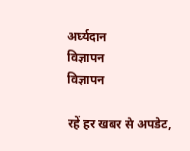अर्घ्यदान
विज्ञापन
विज्ञापन

रहें हर खबर से अपडेट,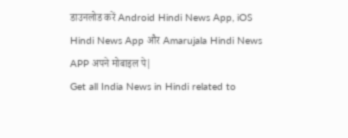डाउनलोड करें Android Hindi News App, iOS Hindi News App और Amarujala Hindi News APP अपने मोबाइल पे|
Get all India News in Hindi related to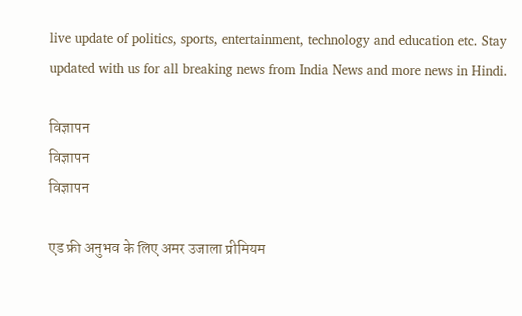live update of politics, sports, entertainment, technology and education etc. Stay updated with us for all breaking news from India News and more news in Hindi.

विज्ञापन
विज्ञापन
विज्ञापन

एड फ्री अनुभव के लिए अमर उजाला प्रीमियम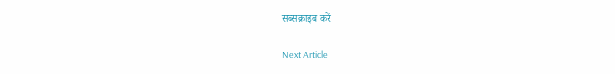सब्सक्राइब करें

Next Article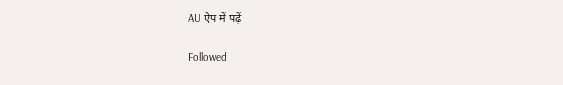AU ऐप में पढ़ें

Followed